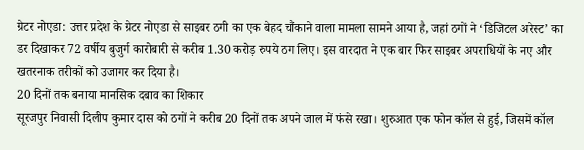ग्रेटर नोएडा: उत्तर प्रदेश के ग्रेटर नोएडा से साइबर ठगी का एक बेहद चौंकाने वाला मामला सामने आया है, जहां ठगों ने ‘डिजिटल अरेस्ट’ का डर दिखाकर 72 वर्षीय बुजुर्ग कारोबारी से करीब 1.30 करोड़ रुपये ठग लिए। इस वारदात ने एक बार फिर साइबर अपराधियों के नए और खतरनाक तरीकों को उजागर कर दिया है।
20 दिनों तक बनाया मानसिक दबाव का शिकार
सूरजपुर निवासी दिलीप कुमार दास को ठगों ने करीब 20 दिनों तक अपने जाल में फंसे रखा। शुरुआत एक फोन कॉल से हुई, जिसमें कॉल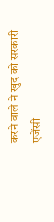करने वाले ने खुद को सरकारी एजेंसी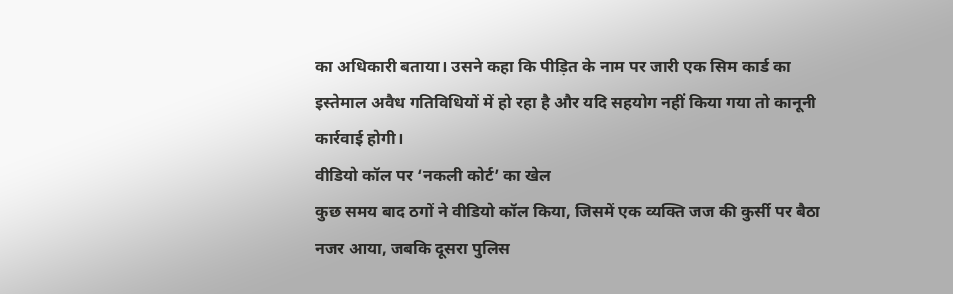का अधिकारी बताया। उसने कहा कि पीड़ित के नाम पर जारी एक सिम कार्ड का इस्तेमाल अवैध गतिविधियों में हो रहा है और यदि सहयोग नहीं किया गया तो कानूनी कार्रवाई होगी।
वीडियो कॉल पर ‘नकली कोर्ट’ का खेल
कुछ समय बाद ठगों ने वीडियो कॉल किया, जिसमें एक व्यक्ति जज की कुर्सी पर बैठा नजर आया, जबकि दूसरा पुलिस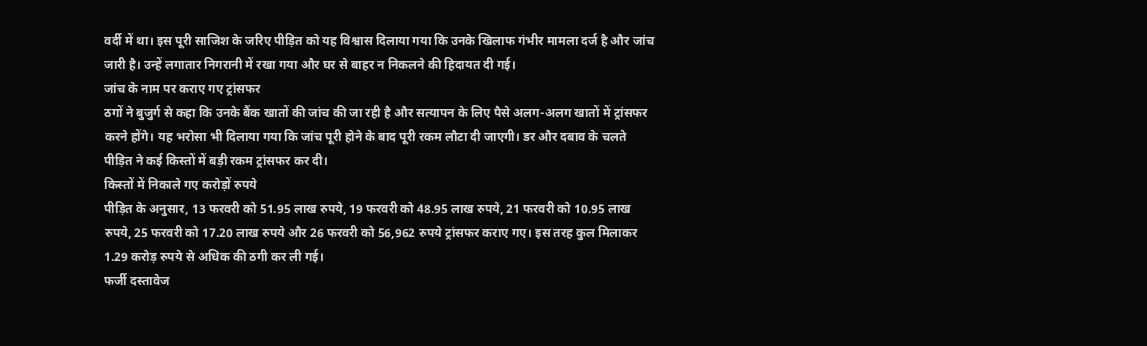वर्दी में था। इस पूरी साजिश के जरिए पीड़ित को यह विश्वास दिलाया गया कि उनके खिलाफ गंभीर मामला दर्ज है और जांच जारी है। उन्हें लगातार निगरानी में रखा गया और घर से बाहर न निकलने की हिदायत दी गई।
जांच के नाम पर कराए गए ट्रांसफर
ठगों ने बुजुर्ग से कहा कि उनके बैंक खातों की जांच की जा रही है और सत्यापन के लिए पैसे अलग-अलग खातों में ट्रांसफर करने होंगे। यह भरोसा भी दिलाया गया कि जांच पूरी होने के बाद पूरी रकम लौटा दी जाएगी। डर और दबाव के चलते पीड़ित ने कई किस्तों में बड़ी रकम ट्रांसफर कर दी।
किस्तों में निकाले गए करोड़ों रुपये
पीड़ित के अनुसार, 13 फरवरी को 51.95 लाख रुपये, 19 फरवरी को 48.95 लाख रुपये, 21 फरवरी को 10.95 लाख रुपये, 25 फरवरी को 17.20 लाख रुपये और 26 फरवरी को 56,962 रुपये ट्रांसफर कराए गए। इस तरह कुल मिलाकर 1.29 करोड़ रुपये से अधिक की ठगी कर ली गई।
फर्जी दस्तावेज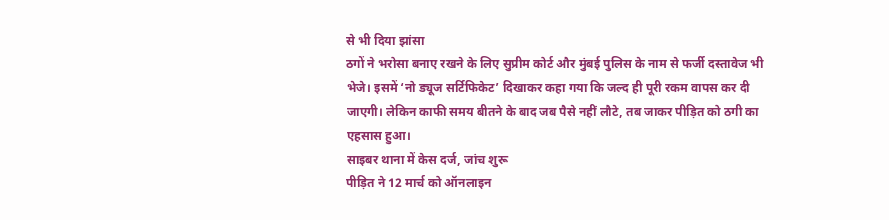से भी दिया झांसा
ठगों ने भरोसा बनाए रखने के लिए सुप्रीम कोर्ट और मुंबई पुलिस के नाम से फर्जी दस्तावेज भी भेजे। इसमें ‘नो ड्यूज सर्टिफिकेट’ दिखाकर कहा गया कि जल्द ही पूरी रकम वापस कर दी जाएगी। लेकिन काफी समय बीतने के बाद जब पैसे नहीं लौटे, तब जाकर पीड़ित को ठगी का एहसास हुआ।
साइबर थाना में केस दर्ज, जांच शुरू
पीड़ित ने 12 मार्च को ऑनलाइन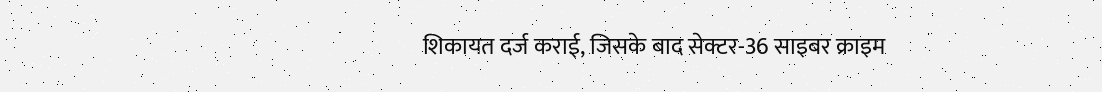शिकायत दर्ज कराई, जिसके बाद सेक्टर-36 साइबर क्राइम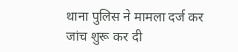थाना पुलिस ने मामला दर्ज कर जांच शुरू कर दी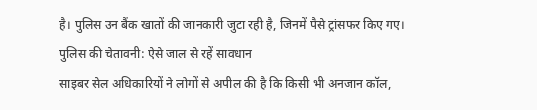है। पुलिस उन बैंक खातों की जानकारी जुटा रही है, जिनमें पैसे ट्रांसफर किए गए।
पुलिस की चेतावनी: ऐसे जाल से रहें सावधान
साइबर सेल अधिकारियों ने लोगों से अपील की है कि किसी भी अनजान कॉल,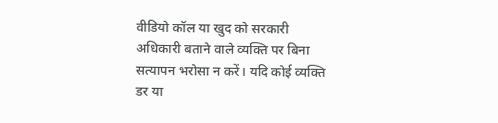वीडियो कॉल या खुद को सरकारी अधिकारी बताने वाले व्यक्ति पर बिना सत्यापन भरोसा न करें। यदि कोई व्यक्ति डर या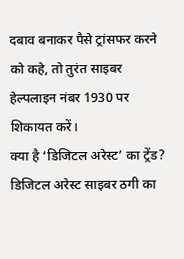दबाव बनाकर पैसे ट्रांसफर करने को कहे, तो तुरंत साइबर हेल्पलाइन नंबर 1930 पर शिकायत करें।
क्या है ‘डिजिटल अरेस्ट’ का ट्रेंड?
डिजिटल अरेस्ट साइबर ठगी का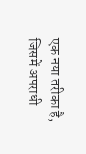एक नया तरीका है, जिसमें अपराधी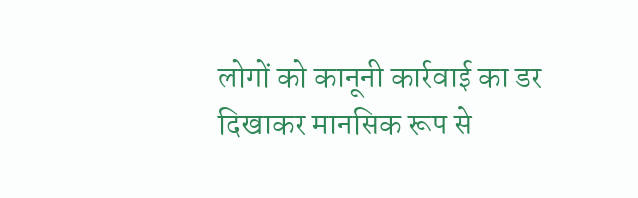लोगों को कानूनी कार्रवाई का डर दिखाकर मानसिक रूप से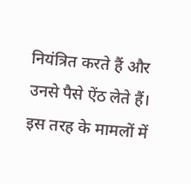नियंत्रित करते हैं और उनसे पैसे ऐंठ लेते हैं। इस तरह के मामलों में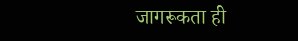जागरूकता ही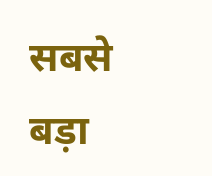सबसे बड़ा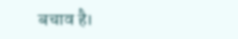बचाव है।